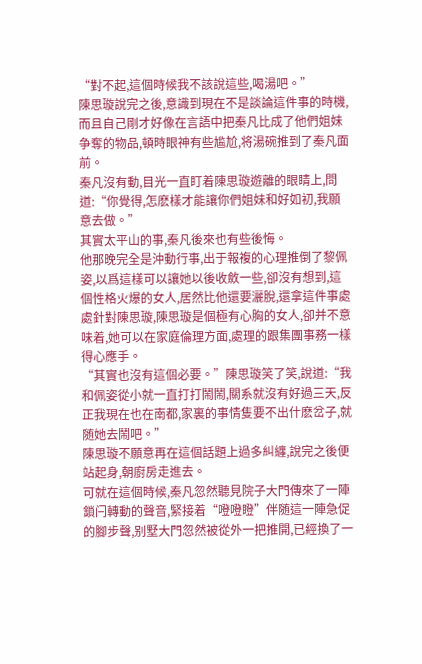“對不起,這個時候我不該說這些,喝湯吧。”
陳思璇說完之後,意識到現在不是談論這件事的時機,而且自己剛才好像在言語中把秦凡比成了他們姐妹争奪的物品,頓時眼神有些尴尬,将湯碗推到了秦凡面前。
秦凡沒有動,目光一直盯着陳思璇遊離的眼睛上,問道:“你覺得,怎麽樣才能讓你們姐妹和好如初,我願意去做。”
其實太平山的事,秦凡後來也有些後悔。
他那晚完全是沖動行事,出于報複的心理推倒了黎佩姿,以爲這樣可以讓她以後收斂一些,卻沒有想到,這個性格火爆的女人,居然比他還要灑脫,還拿這件事處處針對陳思璇,陳思璇是個極有心胸的女人,卻并不意味着,她可以在家庭倫理方面,處理的跟集團事務一樣得心應手。
“其實也沒有這個必要。”陳思璇笑了笑,說道:“我和佩姿從小就一直打打鬧鬧,關系就沒有好過三天,反正我現在也在南都,家裏的事情隻要不出什麽岔子,就随她去鬧吧。”
陳思璇不願意再在這個話題上過多糾纏,說完之後便站起身,朝廚房走進去。
可就在這個時候,秦凡忽然聽見院子大門傳來了一陣鎖闩轉動的聲音,緊接着“噔噔瞪”伴随這一陣急促的腳步聲,别墅大門忽然被從外一把推開,已經換了一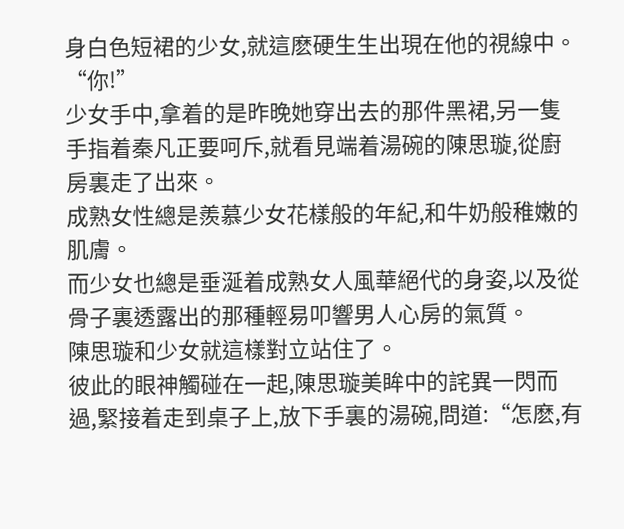身白色短裙的少女,就這麽硬生生出現在他的視線中。
“你!”
少女手中,拿着的是昨晚她穿出去的那件黑裙,另一隻手指着秦凡正要呵斥,就看見端着湯碗的陳思璇,從廚房裏走了出來。
成熟女性總是羨慕少女花樣般的年紀,和牛奶般稚嫩的肌膚。
而少女也總是垂涎着成熟女人風華絕代的身姿,以及從骨子裏透露出的那種輕易叩響男人心房的氣質。
陳思璇和少女就這樣對立站住了。
彼此的眼神觸碰在一起,陳思璇美眸中的詫異一閃而過,緊接着走到桌子上,放下手裏的湯碗,問道:“怎麽,有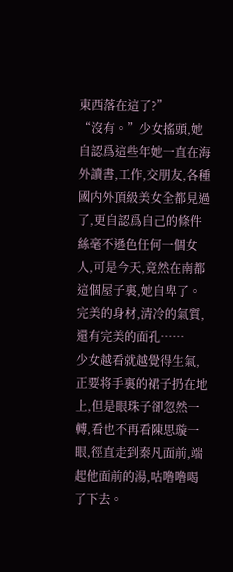東西落在這了?”
“沒有。”少女搖頭,她自認爲這些年她一直在海外讀書,工作,交朋友,各種國内外頂級美女全都見過了,更自認爲自己的條件絲毫不遜色任何一個女人,可是今天,竟然在南都這個屋子裏,她自卑了。
完美的身材,清冷的氣質,還有完美的面孔……
少女越看就越覺得生氣,正要将手裏的裙子扔在地上,但是眼珠子卻忽然一轉,看也不再看陳思璇一眼,徑直走到秦凡面前,端起他面前的湯,咕噜噜喝了下去。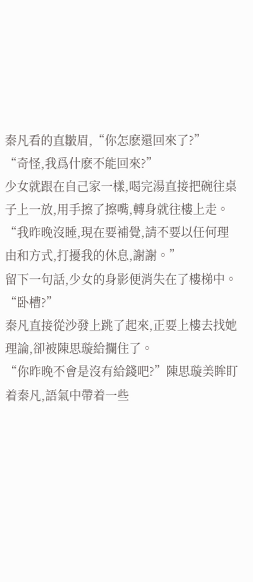秦凡看的直皺眉,“你怎麽還回來了?”
“奇怪,我爲什麽不能回來?”
少女就跟在自己家一樣,喝完湯直接把碗往桌子上一放,用手擦了擦嘴,轉身就往樓上走。
“我昨晚沒睡,現在要補覺,請不要以任何理由和方式,打擾我的休息,謝謝。”
留下一句話,少女的身影便消失在了樓梯中。
“卧槽?”
秦凡直接從沙發上跳了起來,正要上樓去找她理論,卻被陳思璇給攔住了。
“你昨晚不會是沒有給錢吧?”陳思璇美眸盯着秦凡,語氣中帶着一些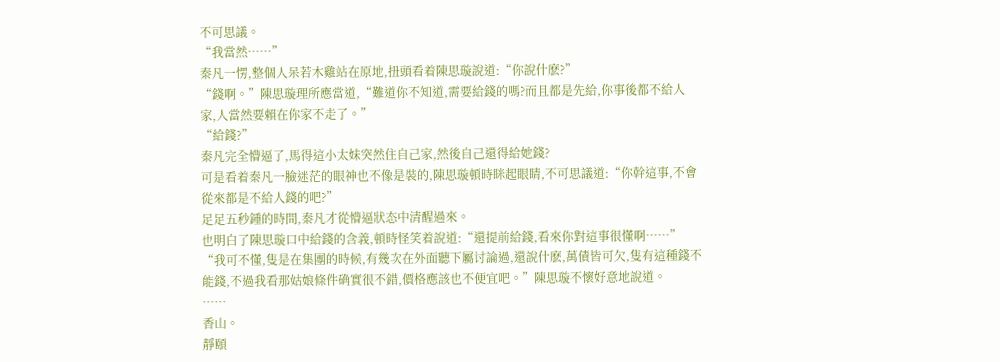不可思議。
“我當然……”
秦凡一愣,整個人呆若木雞站在原地,扭頭看着陳思璇說道:“你說什麽?”
“錢啊。”陳思璇理所應當道,“難道你不知道,需要給錢的嗎?而且都是先給,你事後都不給人家,人當然要賴在你家不走了。”
“給錢?”
秦凡完全懵逼了,馬得這小太妹突然住自己家,然後自己還得給她錢?
可是看着秦凡一臉迷茫的眼神也不像是裝的,陳思璇頓時眯起眼睛,不可思議道:“你幹這事,不會從來都是不給人錢的吧?”
足足五秒鍾的時間,秦凡才從懵逼狀态中清醒過來。
也明白了陳思璇口中給錢的含義,頓時怪笑着說道:“還提前給錢,看來你對這事很懂啊……”
“我可不懂,隻是在集團的時候,有幾次在外面聽下屬讨論過,還說什麽,萬債皆可欠,隻有這種錢不能錢,不過我看那姑娘條件确實很不錯,價格應該也不便宜吧。”陳思璇不懷好意地說道。
……
香山。
靜頤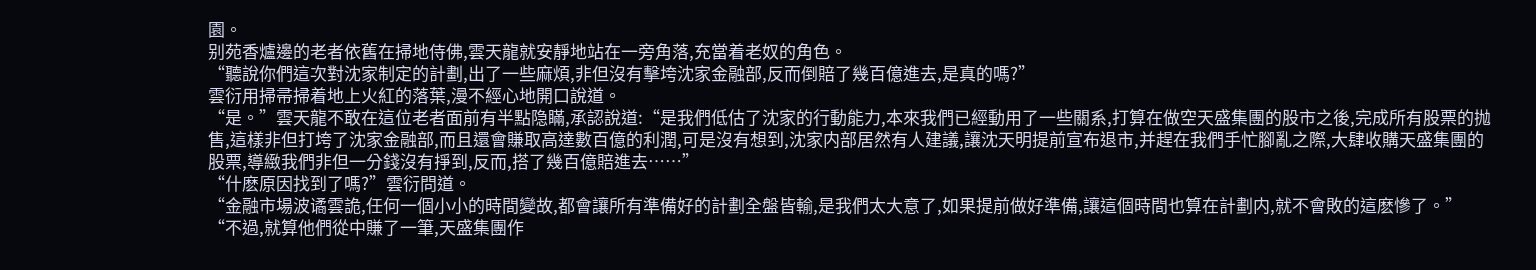園。
别苑香爐邊的老者依舊在掃地侍佛,雲天龍就安靜地站在一旁角落,充當着老奴的角色。
“聽說你們這次對沈家制定的計劃,出了一些麻煩,非但沒有擊垮沈家金融部,反而倒賠了幾百億進去,是真的嗎?”
雲衍用掃帚掃着地上火紅的落葉,漫不經心地開口說道。
“是。”雲天龍不敢在這位老者面前有半點隐瞞,承認說道:“是我們低估了沈家的行動能力,本來我們已經動用了一些關系,打算在做空天盛集團的股市之後,完成所有股票的抛售,這樣非但打垮了沈家金融部,而且還會賺取高達數百億的利潤,可是沒有想到,沈家内部居然有人建議,讓沈天明提前宣布退市,并趕在我們手忙腳亂之際,大肆收購天盛集團的股票,導緻我們非但一分錢沒有掙到,反而,搭了幾百億賠進去……”
“什麽原因找到了嗎?”雲衍問道。
“金融市場波谲雲詭,任何一個小小的時間變故,都會讓所有準備好的計劃全盤皆輸,是我們太大意了,如果提前做好準備,讓這個時間也算在計劃内,就不會敗的這麽慘了。”
“不過,就算他們從中賺了一筆,天盛集團作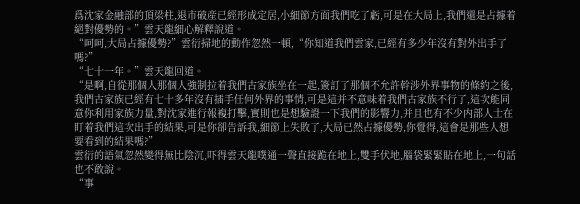爲沈家金融部的頂梁柱,退市破産已經形成定居,小細節方面我們吃了虧,可是在大局上,我們還是占據着絕對優勢的。”雲天龍細心解釋說道。
“呵呵,大局占據優勢?”雲衍掃地的動作忽然一頓,“你知道我們雲家,已經有多少年沒有對外出手了嗎?”
“七十一年。”雲天龍回道。
“是啊,自從那個人那個人強制拉着我們古家族坐在一起,簽訂了那個不允許幹涉外界事物的條約之後,我們古家族已經有七十多年沒有插手任何外界的事情,可是這并不意味着我們古家族不行了,這次能同意你利用家族力量,對沈家進行報複打擊,實則也是想驗證一下我們的影響力,并且也有不少内部人士在盯着我們這次出手的結果,可是你卻告訴我,細節上失敗了,大局已然占據優勢,你覺得,這會是那些人想要看到的結果嗎?”
雲衍的語氣忽然變得無比陰沉,吓得雲天龍噗通一聲直接跪在地上,雙手伏地,腦袋緊緊貼在地上,一句話也不敢說。
“事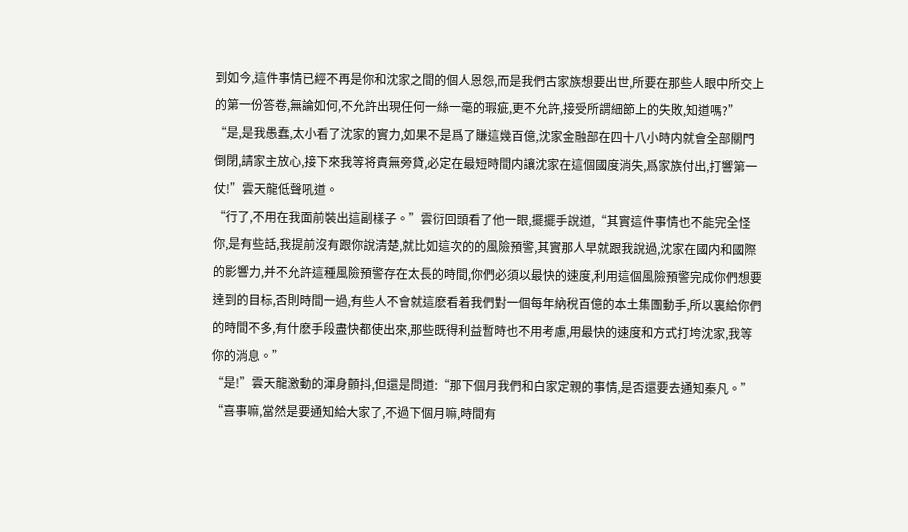到如今,這件事情已經不再是你和沈家之間的個人恩怨,而是我們古家族想要出世,所要在那些人眼中所交上的第一份答卷,無論如何,不允許出現任何一絲一毫的瑕疵,更不允許,接受所謂細節上的失敗,知道嗎?”
“是,是我愚蠢,太小看了沈家的實力,如果不是爲了賺這幾百億,沈家金融部在四十八小時内就會全部關門倒閉,請家主放心,接下來我等将責無旁貸,必定在最短時間内讓沈家在這個國度消失,爲家族付出,打響第一仗!”雲天龍低聲吼道。
“行了,不用在我面前裝出這副樣子。”雲衍回頭看了他一眼,擺擺手說道,“其實這件事情也不能完全怪你,是有些話,我提前沒有跟你說清楚,就比如這次的的風險預警,其實那人早就跟我說過,沈家在國内和國際的影響力,并不允許這種風險預警存在太長的時間,你們必須以最快的速度,利用這個風險預警完成你們想要達到的目标,否則時間一過,有些人不會就這麽看着我們對一個每年納稅百億的本土集團動手,所以裏給你們的時間不多,有什麽手段盡快都使出來,那些既得利益暫時也不用考慮,用最快的速度和方式打垮沈家,我等你的消息。”
“是!”雲天龍激動的渾身顫抖,但還是問道:“那下個月我們和白家定親的事情,是否還要去通知秦凡。”
“喜事嘛,當然是要通知給大家了,不過下個月嘛,時間有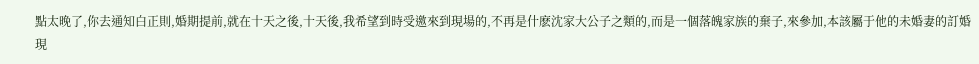點太晚了,你去通知白正則,婚期提前,就在十天之後,十天後,我希望到時受邀來到現場的,不再是什麽沈家大公子之類的,而是一個落魄家族的棄子,來參加,本該屬于他的未婚妻的訂婚現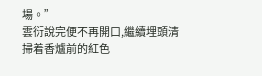場。”
雲衍說完便不再開口,繼續埋頭清掃着香爐前的紅色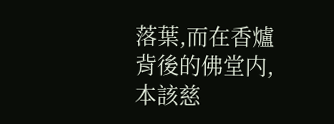落葉,而在香爐背後的佛堂内,本該慈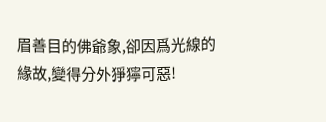眉善目的佛爺象,卻因爲光線的緣故,變得分外猙獰可惡!